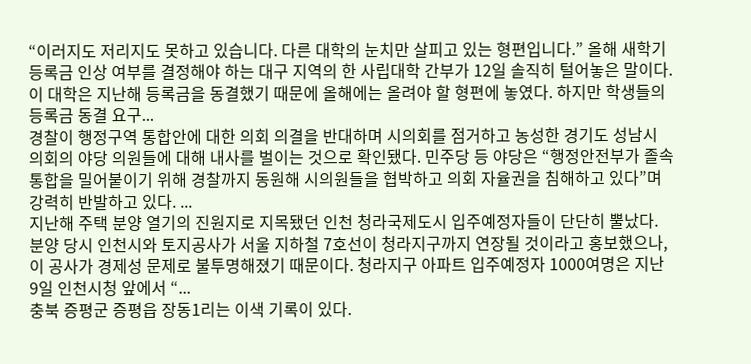“이러지도 저리지도 못하고 있습니다. 다른 대학의 눈치만 살피고 있는 형편입니다.” 올해 새학기 등록금 인상 여부를 결정해야 하는 대구 지역의 한 사립대학 간부가 12일 솔직히 털어놓은 말이다. 이 대학은 지난해 등록금을 동결했기 때문에 올해에는 올려야 할 형편에 놓였다. 하지만 학생들의 등록금 동결 요구...
경찰이 행정구역 통합안에 대한 의회 의결을 반대하며 시의회를 점거하고 농성한 경기도 성남시 의회의 야당 의원들에 대해 내사를 벌이는 것으로 확인됐다. 민주당 등 야당은 “행정안전부가 졸속 통합을 밀어붙이기 위해 경찰까지 동원해 시의원들을 협박하고 의회 자율권을 침해하고 있다”며 강력히 반발하고 있다. ...
지난해 주택 분양 열기의 진원지로 지목됐던 인천 청라국제도시 입주예정자들이 단단히 뿔났다. 분양 당시 인천시와 토지공사가 서울 지하철 7호선이 청라지구까지 연장될 것이라고 홍보했으나, 이 공사가 경제성 문제로 불투명해졌기 때문이다. 청라지구 아파트 입주예정자 1000여명은 지난 9일 인천시청 앞에서 “...
충북 증평군 증평읍 장동1리는 이색 기록이 있다.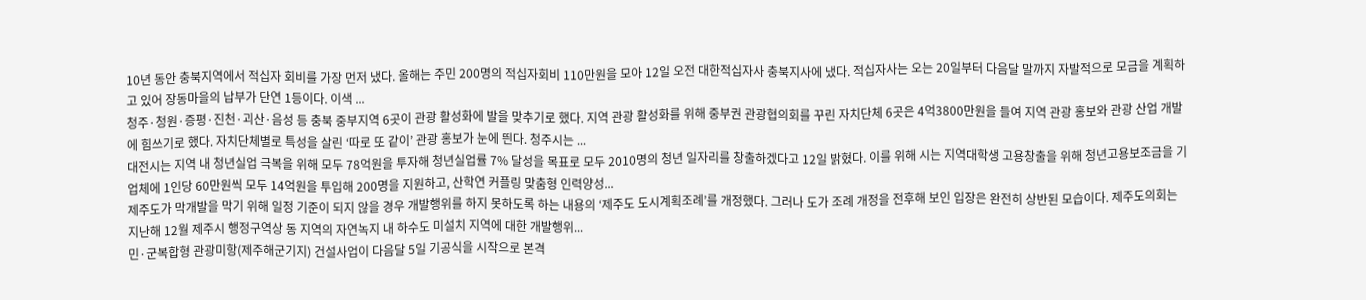10년 동안 충북지역에서 적십자 회비를 가장 먼저 냈다. 올해는 주민 200명의 적십자회비 110만원을 모아 12일 오전 대한적십자사 충북지사에 냈다. 적십자사는 오는 20일부터 다음달 말까지 자발적으로 모금을 계획하고 있어 장동마을의 납부가 단연 1등이다. 이색 ...
청주·청원·증평·진천·괴산·음성 등 충북 중부지역 6곳이 관광 활성화에 발을 맞추기로 했다. 지역 관광 활성화를 위해 중부권 관광협의회를 꾸린 자치단체 6곳은 4억3800만원을 들여 지역 관광 홍보와 관광 산업 개발에 힘쓰기로 했다. 자치단체별로 특성을 살린 ‘따로 또 같이’ 관광 홍보가 눈에 띈다. 청주시는 ...
대전시는 지역 내 청년실업 극복을 위해 모두 78억원을 투자해 청년실업률 7% 달성을 목표로 모두 2010명의 청년 일자리를 창출하겠다고 12일 밝혔다. 이를 위해 시는 지역대학생 고용창출을 위해 청년고용보조금을 기업체에 1인당 60만원씩 모두 14억원을 투입해 200명을 지원하고, 산학연 커플링 맞춤형 인력양성...
제주도가 막개발을 막기 위해 일정 기준이 되지 않을 경우 개발행위를 하지 못하도록 하는 내용의 ‘제주도 도시계획조례’를 개정했다. 그러나 도가 조례 개정을 전후해 보인 입장은 완전히 상반된 모습이다. 제주도의회는 지난해 12월 제주시 행정구역상 동 지역의 자연녹지 내 하수도 미설치 지역에 대한 개발행위...
민·군복합형 관광미항(제주해군기지) 건설사업이 다음달 5일 기공식을 시작으로 본격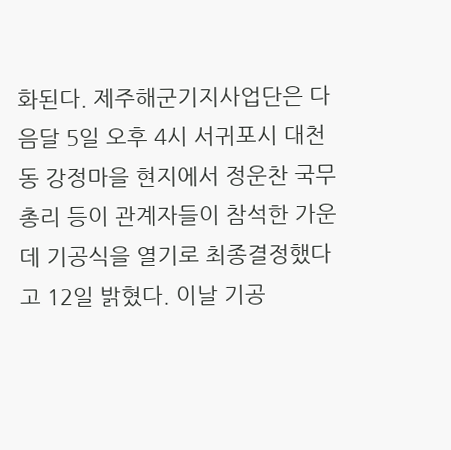화된다. 제주해군기지사업단은 다음달 5일 오후 4시 서귀포시 대천동 강정마을 현지에서 정운찬 국무총리 등이 관계자들이 참석한 가운데 기공식을 열기로 최종결정했다고 12일 밝혔다. 이날 기공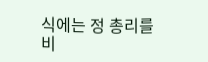식에는 정 총리를 비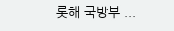롯해 국방부 ...